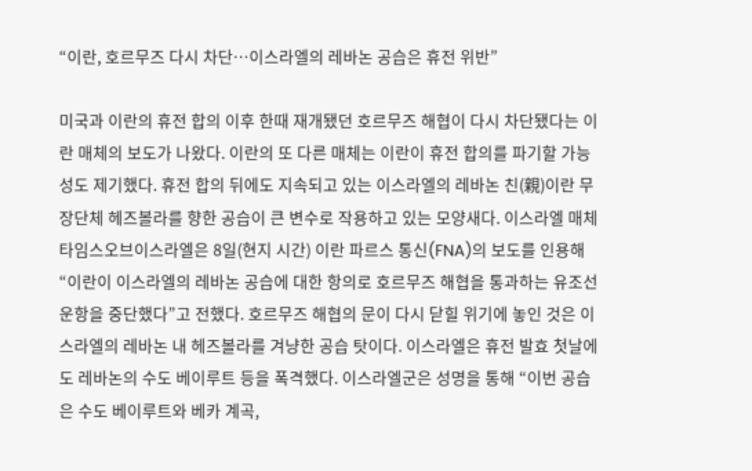“이란, 호르무즈 다시 차단…이스라엘의 레바논 공습은 휴전 위반”

미국과 이란의 휴전 합의 이후 한때 재개됐던 호르무즈 해협이 다시 차단됐다는 이란 매체의 보도가 나왔다. 이란의 또 다른 매체는 이란이 휴전 합의를 파기할 가능성도 제기했다. 휴전 합의 뒤에도 지속되고 있는 이스라엘의 레바논 친(親)이란 무장단체 헤즈볼라를 향한 공습이 큰 변수로 작용하고 있는 모양새다. 이스라엘 매체 타임스오브이스라엘은 8일(현지 시간) 이란 파르스 통신(FNA)의 보도를 인용해 “이란이 이스라엘의 레바논 공습에 대한 항의로 호르무즈 해협을 통과하는 유조선 운항을 중단했다”고 전했다. 호르무즈 해협의 문이 다시 닫힐 위기에 놓인 것은 이스라엘의 레바논 내 헤즈볼라를 겨냥한 공습 탓이다. 이스라엘은 휴전 발효 첫날에도 레바논의 수도 베이루트 등을 폭격했다. 이스라엘군은 성명을 통해 “이번 공습은 수도 베이루트와 베카 계곡,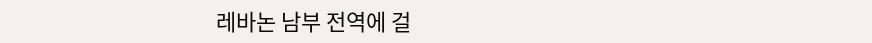레바논 남부 전역에 걸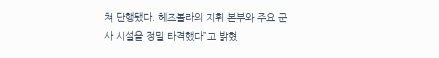쳐 단행됐다. 헤즈볼라의 지휘 본부와 주요 군사 시설을 정밀 타격했다”고 밝혔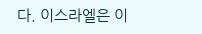다. 이스라엘은 이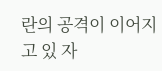란의 공격이 이어지고 있 자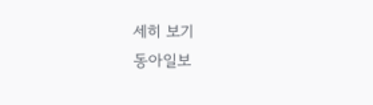세히 보기
동아일보